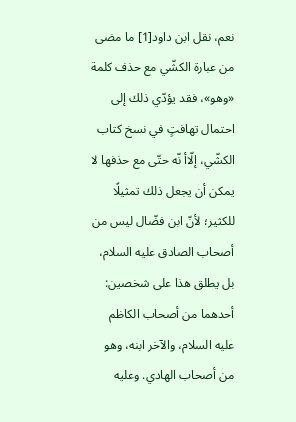نعم، نقل ابن داود[1] ما مضى من عبارة الكشّي مع حذف كلمة «وهو»، فقد يؤدّي ذلك إلى احتمال تهافتٍ في نسخ كتاب الكشّي، إلّاأ نّه حتّى مع حذفها لا يمكن أن يجعل ذلك تمثيلًا للكثير؛ لأنّ ابن فضّال ليس من أصحاب الصادق عليه السلام، بل يطلق هذا على شخصين: أحدهما من أصحاب الكاظم عليه السلام، والآخر ابنه، وهو من أصحاب الهادي. وعليه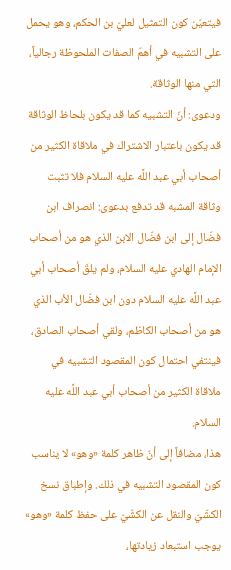فيتعيّن كون التمثيل لعليّ بن الحكم، وهو يحمل على التشبيه في أهمّ الصفات الملحوظة رجالياً، التي منها الوثاقة.
ودعوى: أنّ التشبيه كما قد يكون بلحاظ الوثاقة قد يكون باعتبار الاشتراك في ملاقاة الكثير من أصحاب أبي عبد اللَّه عليه السلام فلا تثبت وثاقة المشبه قد تدفع بدعوى: انصراف ابن فضّال إلى ابن فضّال الابن الذي هو من أصحاب الإمام الهادي عليه السلام، ولم يلقَ أصحاب أبي عبد اللَّه عليه السلام دون ابن فضّال الأب الذي هو من أصحاب الكاظم، ولقي أصحاب الصادق، فينتفي احتمال كون المقصود التشبيه في ملاقاة الكثير من أصحاب أبي عبد اللَّه عليه السلام.
هذا، مضافاً إلى أنّ ظاهر كلمة «وهو» لا يناسب كون المقصود التشبيه في ذلك. وإطباق نسخ الكشّيّ والنقل عن الكشّيّ على حفظ كلمة «وهو» يوجب استبعاد زيادتها،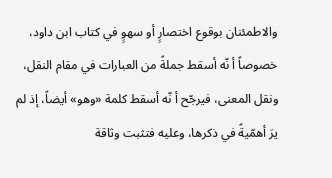والاطمئنان بوقوع اختصارٍ أو سهوٍ في كتاب ابن داود، خصوصاً أ نّه أسقط جملةً من العبارات في مقام النقل، ونقل المعنى، فيرجّح أ نّه أسقط كلمة «وهو» أيضاً، إذ لم يرَ أهمّيةً في ذكرها، وعليه فتثبت وثاقة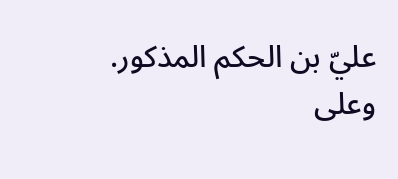عليّ بن الحكم المذكور.
وعلى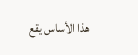هذا الأساس يقع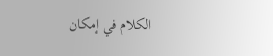الكلام في إمكان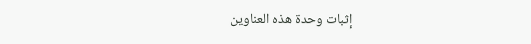إثبات وحدة هذه العناوين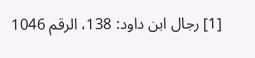[1] رجال ابن داود: 138، الرقم 1046